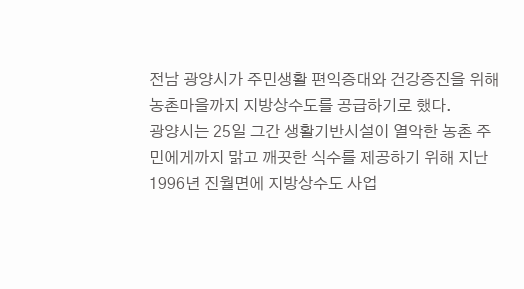전남 광양시가 주민생활 편익증대와 건강증진을 위해 농촌마을까지 지방상수도를 공급하기로 했다.
광양시는 25일 그간 생활기반시설이 열악한 농촌 주민에게까지 맑고 깨끗한 식수를 제공하기 위해 지난 1996년 진월면에 지방상수도 사업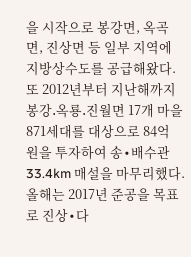을 시작으로 봉강면, 옥곡면, 진상면 등 일부 지역에 지방상수도를 공급해왔다.
또 2012년부터 지난해까지 봉강․옥룡․진월면 17개 마을 871세대를 대상으로 84억 원을 투자하여 송∙배수관 33.4km 매설을 마무리했다.
올해는 2017년 준공을 목표로 진상∙다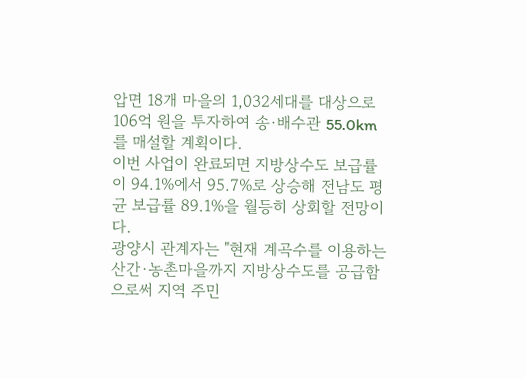압면 18개 마을의 1,032세대를 대상으로 106억 원을 투자하여 송∙배수관 55.0km를 매설할 계획이다.
이번 사업이 완료되면 지방상수도 보급률이 94.1%에서 95.7%로 상승해 전남도 평균 보급률 89.1%을 월등히 상회할 전망이다.
광양시 관계자는 "현재 계곡수를 이용하는 산간∙농촌마을까지 지방상수도를 공급함으로써 지역 주민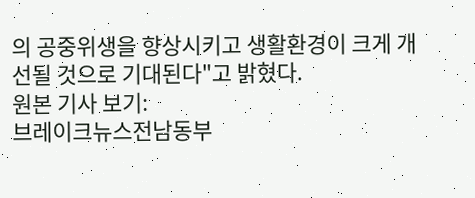의 공중위생을 향상시키고 생활환경이 크게 개선될 것으로 기대된다"고 밝혔다.
원본 기사 보기:
브레이크뉴스전남동부